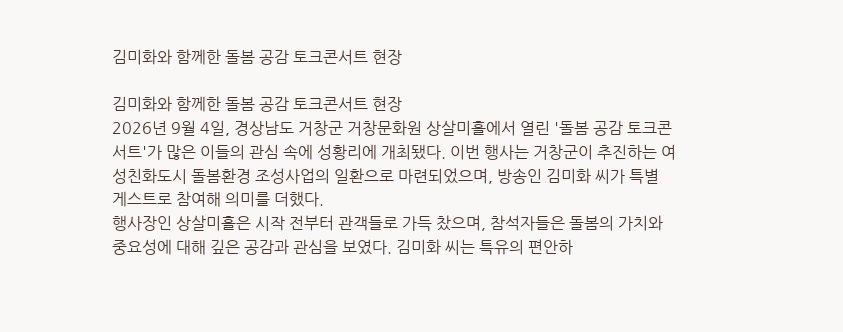김미화와 함께한 돌봄 공감 토크콘서트 현장

김미화와 함께한 돌봄 공감 토크콘서트 현장
2026년 9월 4일, 경상남도 거창군 거창문화원 상살미홀에서 열린 '돌봄 공감 토크콘서트'가 많은 이들의 관심 속에 성황리에 개최됐다. 이번 행사는 거창군이 추진하는 여성친화도시 돌봄환경 조성사업의 일환으로 마련되었으며, 방송인 김미화 씨가 특별 게스트로 참여해 의미를 더했다.
행사장인 상살미홀은 시작 전부터 관객들로 가득 찼으며, 참석자들은 돌봄의 가치와 중요성에 대해 깊은 공감과 관심을 보였다. 김미화 씨는 특유의 편안하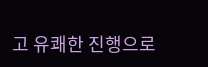고 유쾌한 진행으로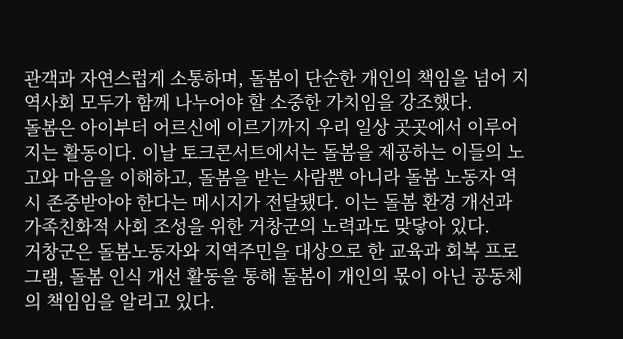관객과 자연스럽게 소통하며, 돌봄이 단순한 개인의 책임을 넘어 지역사회 모두가 함께 나누어야 할 소중한 가치임을 강조했다.
돌봄은 아이부터 어르신에 이르기까지 우리 일상 곳곳에서 이루어지는 활동이다. 이날 토크콘서트에서는 돌봄을 제공하는 이들의 노고와 마음을 이해하고, 돌봄을 받는 사람뿐 아니라 돌봄 노동자 역시 존중받아야 한다는 메시지가 전달됐다. 이는 돌봄 환경 개선과 가족친화적 사회 조성을 위한 거창군의 노력과도 맞닿아 있다.
거창군은 돌봄노동자와 지역주민을 대상으로 한 교육과 회복 프로그램, 돌봄 인식 개선 활동을 통해 돌봄이 개인의 몫이 아닌 공동체의 책임임을 알리고 있다.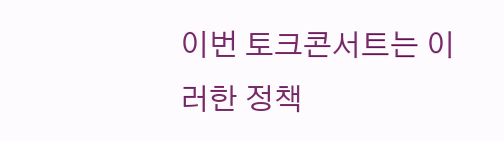이번 토크콘서트는 이러한 정책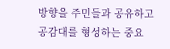방향을 주민들과 공유하고 공감대를 형성하는 중요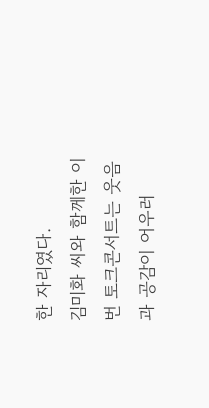한 자리였다.
김미화 씨와 함께한 이번 토크콘서트는 웃음과 공감이 어우러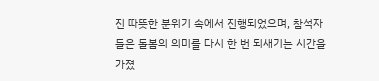진 따뜻한 분위기 속에서 진행되었으며, 참석자들은 돌봄의 의미를 다시 한 번 되새기는 시간을 가졌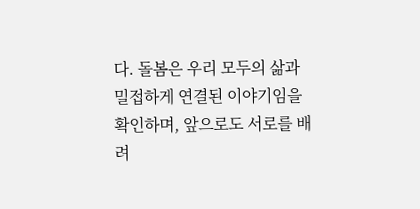다. 돌봄은 우리 모두의 삶과 밀접하게 연결된 이야기임을 확인하며, 앞으로도 서로를 배려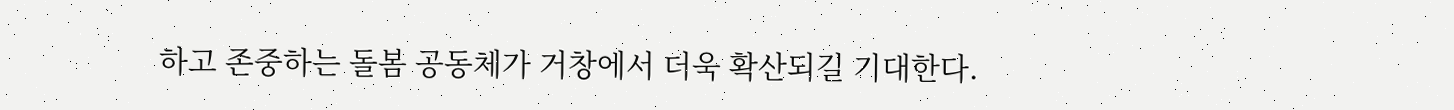하고 존중하는 돌봄 공동체가 거창에서 더욱 확산되길 기대한다.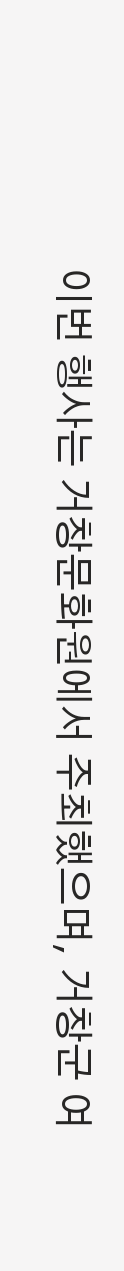이번 행사는 거창문화원에서 주최했으며, 거창군 여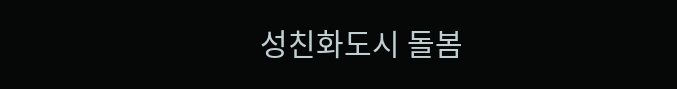성친화도시 돌봄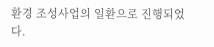환경 조성사업의 일환으로 진행되었다.